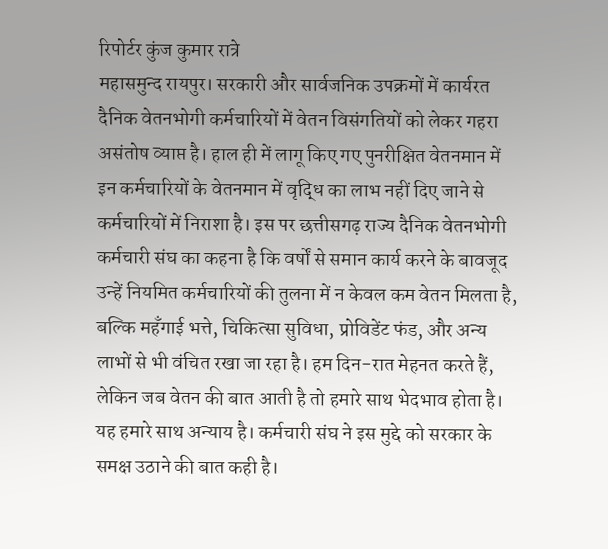रिपोर्टर कुंज कुमार रात्रे
महासमुन्द रायपुर। सरकारी और सार्वजनिक उपक्रमों में कार्यरत दैनिक वेतनभोगी कर्मचारियों में वेतन विसंगतियों को लेकर गहरा असंतोष व्याप्त है। हाल ही में लागू किए गए पुनरीक्षित वेतनमान में इन कर्मचारियों के वेतनमान में वृद्धि का लाभ नहीं दिए जाने से कर्मचारियों में निराशा है। इस पर छत्तीसगढ़ राज्य दैनिक वेतनभोगी कर्मचारी संघ का कहना है कि वर्षों से समान कार्य करने के बावजूद उन्हें नियमित कर्मचारियों की तुलना में न केवल कम वेतन मिलता है, बल्कि महँगाई भत्ते, चिकित्सा सुविधा, प्रोविडेंट फंड, और अन्य लाभों से भी वंचित रखा जा रहा है। हम दिन-रात मेहनत करते हैं, लेकिन जब वेतन की बात आती है तो हमारे साथ भेदभाव होता है। यह हमारे साथ अन्याय है। कर्मचारी संघ ने इस मुद्दे को सरकार के समक्ष उठाने की बात कही है।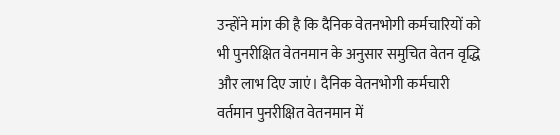उन्होंने मांग की है कि दैनिक वेतनभोगी कर्मचारियों को भी पुनरीक्षित वेतनमान के अनुसार समुचित वेतन वृद्धि और लाभ दिए जाएं। दैनिक वेतनभोगी कर्मचारी वर्तमान पुनरीक्षित वेतनमान में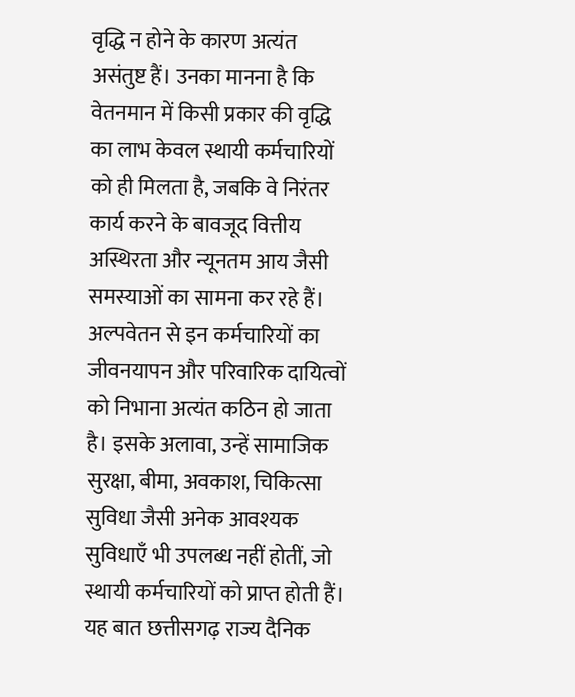वृद्धि न होने के कारण अत्यंत असंतुष्ट हैं। उनका मानना है कि वेतनमान में किसी प्रकार की वृद्धि का लाभ केवल स्थायी कर्मचारियों को ही मिलता है, जबकि वे निरंतर कार्य करने के बावजूद वित्तीय अस्थिरता और न्यूनतम आय जैसी समस्याओं का सामना कर रहे हैं। अल्पवेतन से इन कर्मचारियों का जीवनयापन और परिवारिक दायित्वों को निभाना अत्यंत कठिन हो जाता है। इसके अलावा, उन्हें सामाजिक सुरक्षा, बीमा, अवकाश, चिकित्सा सुविधा जैसी अनेक आवश्यक सुविधाएँ भी उपलब्ध नहीं होतीं, जो स्थायी कर्मचारियों को प्राप्त होती हैं। यह बात छत्तीसगढ़ राज्य दैनिक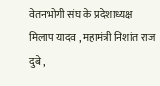वेतनभोगी संघ के प्रदेशाध्यक्ष मिलाप यादव , महामंत्री निशांत राज दुबे ,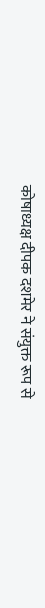कोषाध्यक्ष दीपक दशमेर ने संयुक्त रूप से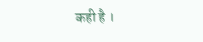कही है ।